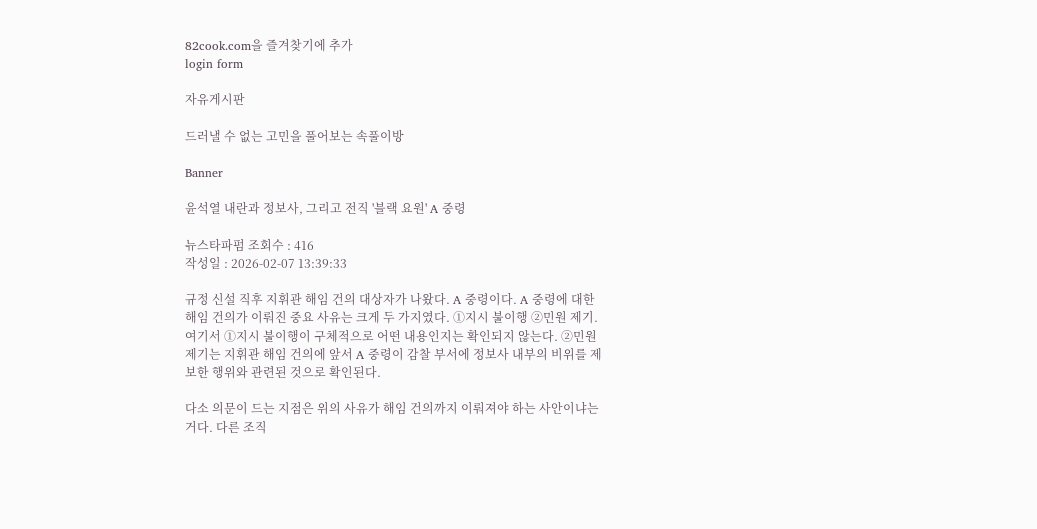82cook.com을 즐겨찾기에 추가
login form

자유게시판

드러낼 수 없는 고민을 풀어보는 속풀이방

Banner

윤석열 내란과 정보사, 그리고 전직 '블랙 요원' A 중령

뉴스타파펌 조회수 : 416
작성일 : 2026-02-07 13:39:33

규정 신설 직후 지휘관 해임 건의 대상자가 나왔다. A 중령이다. A 중령에 대한 해임 건의가 이뤄진 중요 사유는 크게 두 가지였다. ①지시 불이행 ②민원 제기. 여기서 ①지시 불이행이 구체적으로 어떤 내용인지는 확인되지 않는다. ②민원 제기는 지휘관 해임 건의에 앞서 A 중령이 감찰 부서에 정보사 내부의 비위를 제보한 행위와 관련된 것으로 확인된다.

다소 의문이 드는 지점은 위의 사유가 해임 건의까지 이뤄져야 하는 사안이냐는 거다. 다른 조직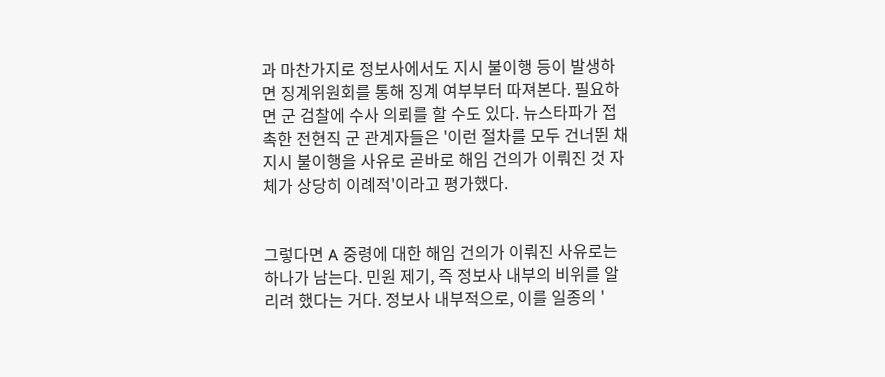과 마찬가지로 정보사에서도 지시 불이행 등이 발생하면 징계위원회를 통해 징계 여부부터 따져본다. 필요하면 군 검찰에 수사 의뢰를 할 수도 있다. 뉴스타파가 접촉한 전현직 군 관계자들은 '이런 절차를 모두 건너뛴 채 지시 불이행을 사유로 곧바로 해임 건의가 이뤄진 것 자체가 상당히 이례적'이라고 평가했다.


그렇다면 A 중령에 대한 해임 건의가 이뤄진 사유로는 하나가 남는다. 민원 제기, 즉 정보사 내부의 비위를 알리려 했다는 거다. 정보사 내부적으로, 이를 일종의 '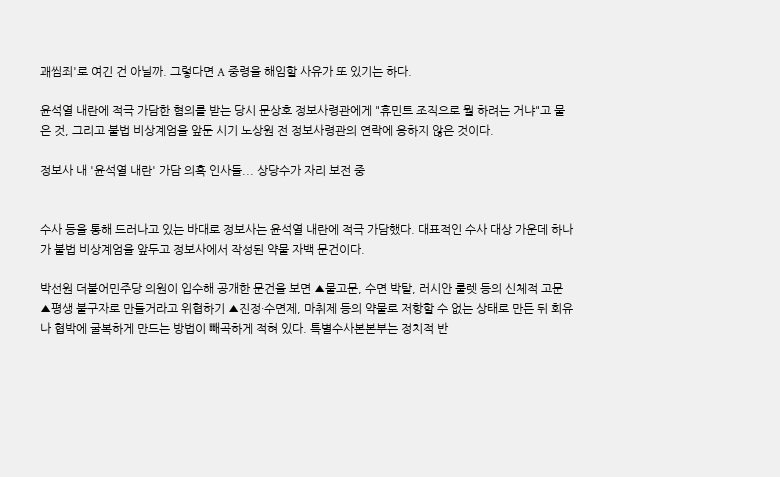괘씸죄'로 여긴 건 아닐까. 그렇다면 A 중령을 해임할 사유가 또 있기는 하다.

윤석열 내란에 적극 가담한 혐의를 받는 당시 문상호 정보사령관에게 "휴민트 조직으로 뭘 하려는 거냐"고 물은 것, 그리고 불법 비상계엄을 앞둔 시기 노상원 전 정보사령관의 연락에 응하지 않은 것이다.

정보사 내 '윤석열 내란' 가담 의혹 인사들... 상당수가 자리 보전 중


수사 등을 통해 드러나고 있는 바대로 정보사는 윤석열 내란에 적극 가담했다. 대표적인 수사 대상 가운데 하나가 불법 비상계엄을 앞두고 정보사에서 작성된 약물 자백 문건이다.

박선원 더불어민주당 의원이 입수해 공개한 문건을 보면 ▲물고문, 수면 박탈, 러시안 룰렛 등의 신체적 고문 ▲평생 불구자로 만들거라고 위협하기 ▲진정·수면제, 마취제 등의 약물로 저항할 수 없는 상태로 만든 뒤 회유나 협박에 굴복하게 만드는 방법이 빼곡하게 적혀 있다. 특별수사본본부는 정치적 반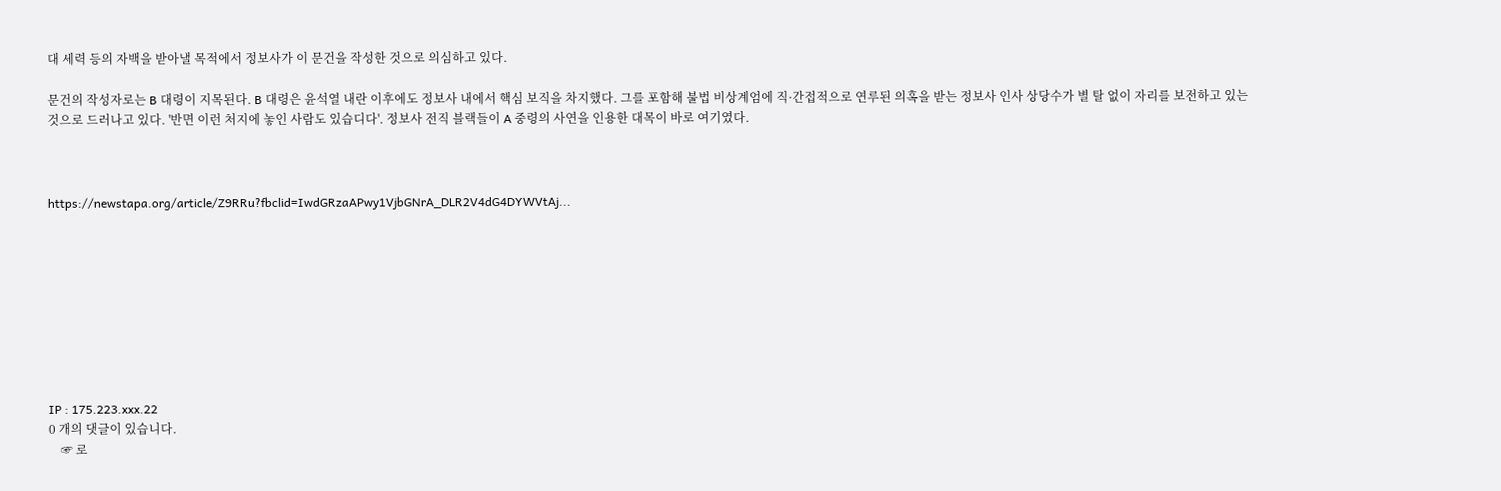대 세력 등의 자백을 받아낼 목적에서 정보사가 이 문건을 작성한 것으로 의심하고 있다.

문건의 작성자로는 B 대령이 지목된다. B 대령은 윤석열 내란 이후에도 정보사 내에서 핵심 보직을 차지했다. 그를 포함해 불법 비상계엄에 직·간접적으로 연루된 의혹을 받는 정보사 인사 상당수가 별 탈 없이 자리를 보전하고 있는 것으로 드러나고 있다. '반면 이런 처지에 놓인 사람도 있습디다'. 정보사 전직 블랙들이 A 중령의 사연을 인용한 대목이 바로 여기였다.



https://newstapa.org/article/Z9RRu?fbclid=IwdGRzaAPwy1VjbGNrA_DLR2V4dG4DYWVtAj...









IP : 175.223.xxx.22
0 개의 댓글이 있습니다.
    ☞ 로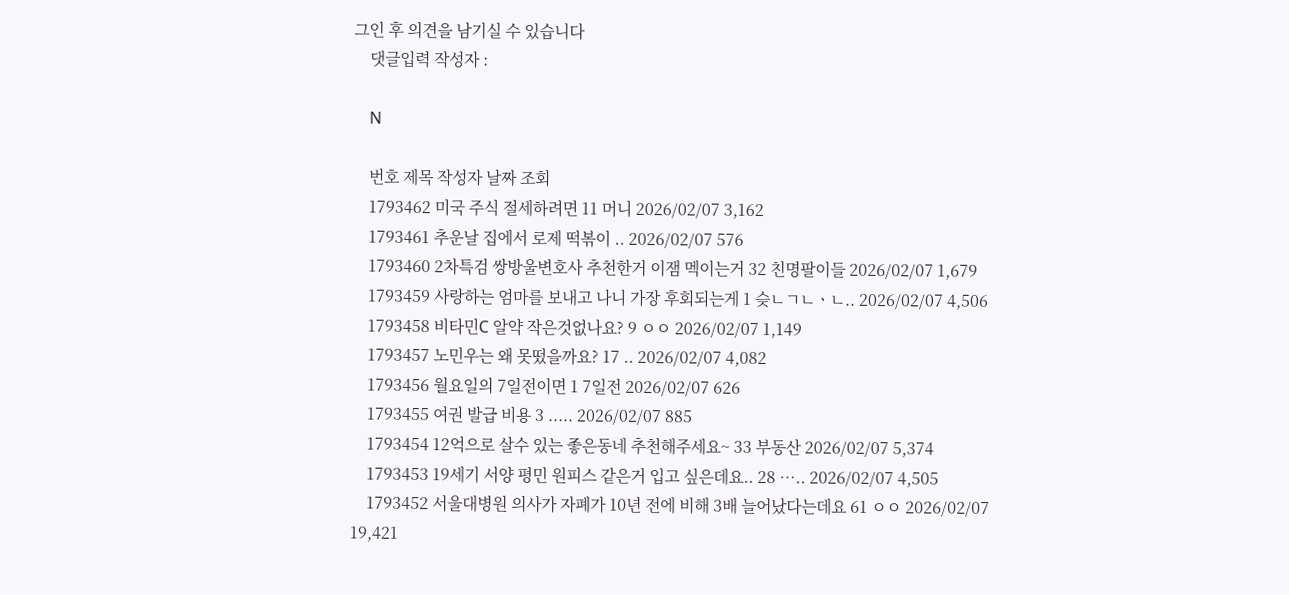그인 후 의견을 남기실 수 있습니다
    댓글입력 작성자 :

    N

    번호 제목 작성자 날짜 조회
    1793462 미국 주식 절세하려면 11 머니 2026/02/07 3,162
    1793461 추운날 집에서 로제 떡볶이 .. 2026/02/07 576
    1793460 2차특검 쌍방울변호사 추천한거 이잼 멕이는거 32 친명팔이들 2026/02/07 1,679
    1793459 사랑하는 엄마를 보내고 나니 가장 후회되는게 1 슺ㄴㄱㄴㆍㄴ.. 2026/02/07 4,506
    1793458 비타민C 알약 작은것없나요? 9 ㅇㅇ 2026/02/07 1,149
    1793457 노민우는 왜 못떴을까요? 17 .. 2026/02/07 4,082
    1793456 월요일의 7일전이면 1 7일전 2026/02/07 626
    1793455 여권 발급 비용 3 ..... 2026/02/07 885
    1793454 12억으로 살수 있는 좋은동네 추천해주세요~ 33 부동산 2026/02/07 5,374
    1793453 19세기 서양 평민 원피스 같은거 입고 싶은데요.. 28 ….. 2026/02/07 4,505
    1793452 서울대병원 의사가 자폐가 10년 전에 비해 3배 늘어났다는데요 61 ㅇㅇ 2026/02/07 19,421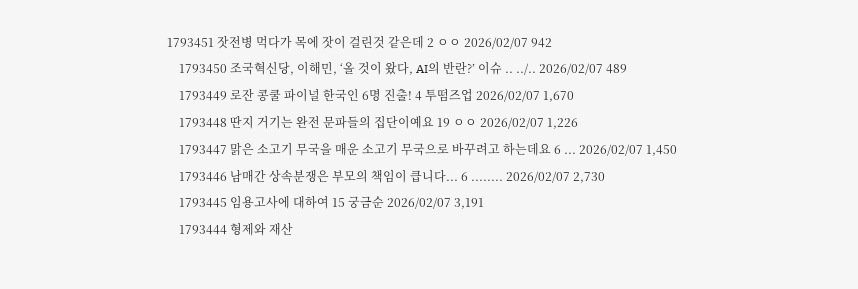1793451 잣전병 먹다가 목에 잣이 걸린것 같은데 2 ㅇㅇ 2026/02/07 942
    1793450 조국혁신당, 이해민, ‘올 것이 왔다, AI의 반란?’ 이슈 .. ../.. 2026/02/07 489
    1793449 로잔 콩쿨 파이널 한국인 6명 진출! 4 투떰즈업 2026/02/07 1,670
    1793448 딴지 거기는 완전 문파들의 집단이예요 19 ㅇㅇ 2026/02/07 1,226
    1793447 맑은 소고기 무국을 매운 소고기 무국으로 바꾸려고 하는데요 6 ... 2026/02/07 1,450
    1793446 남매간 상속분쟁은 부모의 책임이 큽니다... 6 ........ 2026/02/07 2,730
    1793445 임용고사에 대하여 15 궁금순 2026/02/07 3,191
    1793444 형제와 재산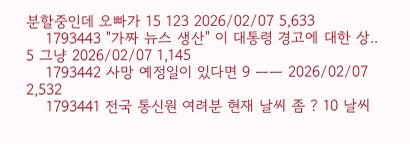분할중인데 오빠가 15 123 2026/02/07 5,633
    1793443 "가짜 뉴스 생산" 이 대통령 경고에 대한 상.. 5 그냥 2026/02/07 1,145
    1793442 사망 예정일이 있다면 9 ㅡㅡ 2026/02/07 2,532
    1793441 전국 통신원 여려분 현재 날씨 좀 ? 10 날씨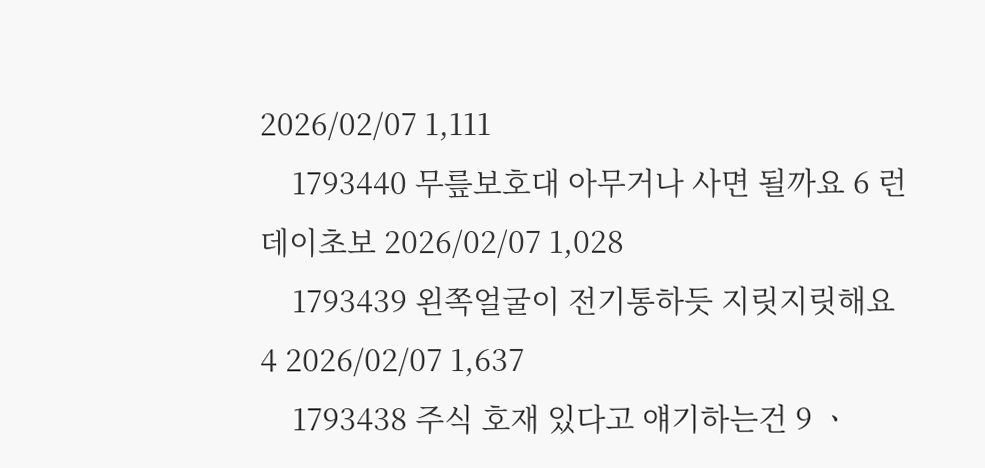2026/02/07 1,111
    1793440 무릎보호대 아무거나 사면 될까요 6 런데이초보 2026/02/07 1,028
    1793439 왼쪽얼굴이 전기통하듯 지릿지릿해요 4 2026/02/07 1,637
    1793438 주식 호재 있다고 얘기하는건 9 ㆍ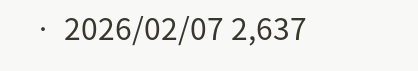ㆍ 2026/02/07 2,637